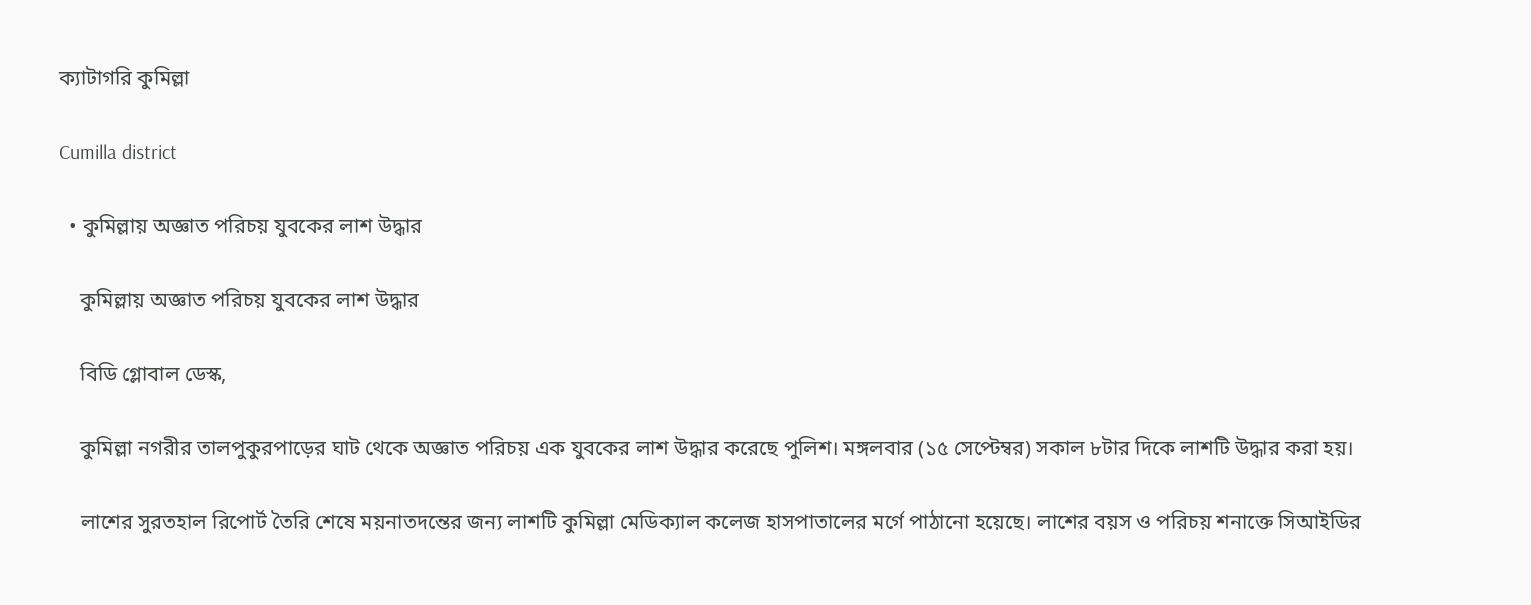ক্যাটাগরি কুমিল্লা

Cumilla district

  • কুমিল্লায় অজ্ঞাত পরিচয় যুবকের লাশ উদ্ধার

    কুমিল্লায় অজ্ঞাত পরিচয় যুবকের লাশ উদ্ধার

    বিডি গ্লোবাল ডেস্ক,

    কুমিল্লা নগরীর তালপুকুরপাড়ের ঘাট থেকে অজ্ঞাত পরিচয় এক যুবকের লাশ উদ্ধার করেছে পুলিশ। মঙ্গলবার (১৫ সেপ্টেম্বর) সকাল ৮টার দিকে লাশটি উদ্ধার করা হয়।

    লাশের সুরতহাল রিপোর্ট তৈরি শেষে ময়নাতদন্তের জন্য লাশটি কুমিল্লা মেডিক্যাল কলেজ হাসপাতালের মর্গে পাঠানো হয়েছে। লাশের বয়স ও পরিচয় শনাক্তে সিআইডির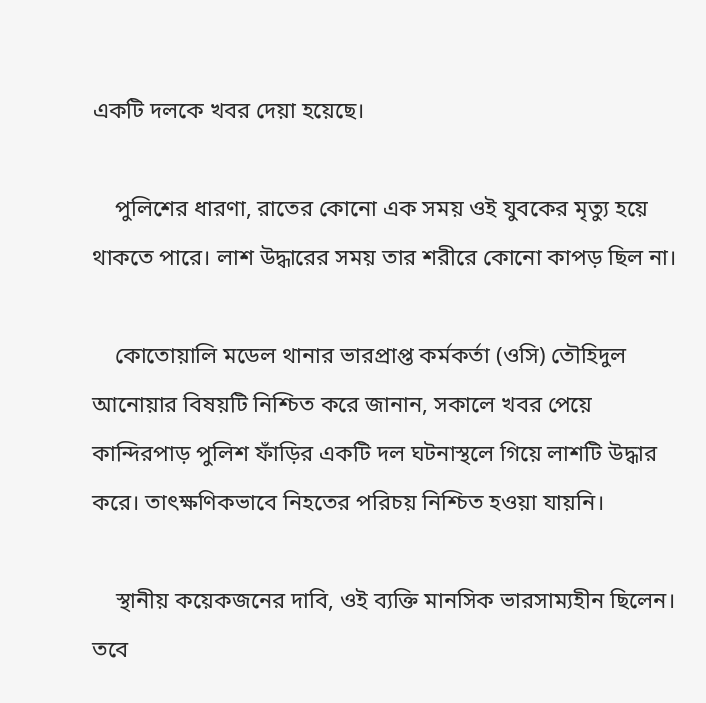একটি দলকে খবর দেয়া হয়েছে।

    পুলিশের ধারণা, রাতের কোনো এক সময় ওই যুবকের মৃত্যু হয়ে থাকতে পারে। লাশ উদ্ধারের সময় তার শরীরে কোনো কাপড় ছিল না।

    কোতোয়ালি মডেল থানার ভারপ্রাপ্ত কর্মকর্তা (ওসি) তৌহিদুল আনোয়ার বিষয়টি নিশ্চিত করে জানান, সকালে খবর পেয়ে কান্দিরপাড় পুলিশ ফাঁড়ির একটি দল ঘটনাস্থলে গিয়ে লাশটি উদ্ধার করে। তাৎক্ষণিকভাবে নিহতের পরিচয় নিশ্চিত হওয়া যায়নি।

    স্থানীয় কয়েকজনের দাবি, ওই ব্যক্তি মানসিক ভারসাম্যহীন ছিলেন। তবে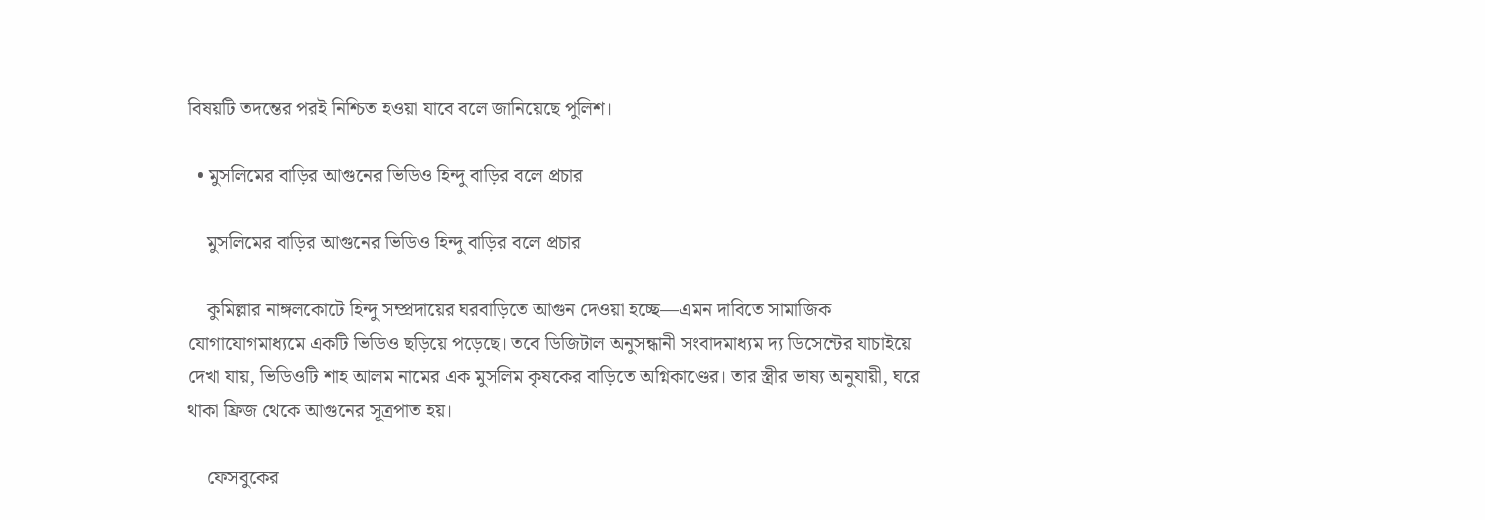বিষয়টি তদন্তের পরই নিশ্চিত হওয়া যাবে বলে জানিয়েছে পুলিশ।

  • মুসলিমের বাড়ির আগুনের ভিডিও হিন্দু বাড়ির বলে প্রচার

    মুসলিমের বাড়ির আগুনের ভিডিও হিন্দু বাড়ির বলে প্রচার

    কুমিল্লার নাঙ্গলকোটে হিন্দু সম্প্রদায়ের ঘরবাড়িতে আগুন দেওয়া হচ্ছে—এমন দাবিতে সামাজিক যোগাযোগমাধ্যমে একটি ভিডিও ছড়িয়ে পড়েছে। তবে ডিজিটাল অনুসন্ধানী সংবাদমাধ্যম দ্য ডিসেন্টের যাচাইয়ে দেখা যায়, ভিডিওটি শাহ আলম নামের এক মুসলিম কৃষকের বাড়িতে অগ্নিকাণ্ডের। তার স্ত্রীর ভাষ্য অনুযায়ী, ঘরে থাকা ফ্রিজ থেকে আগুনের সূত্রপাত হয়।

    ফেসবুকের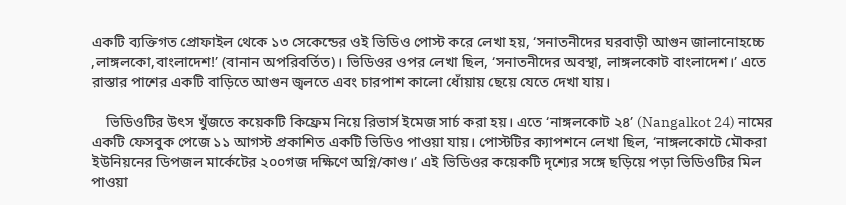একটি ব্যক্তিগত প্রোফাইল থেকে ১৩ সেকেন্ডের ওই ভিডিও পোস্ট করে লেখা হয়, ‘সনাতনীদের ঘরবাড়ী আগুন জালানোহচ্চে ,লাঙ্গলকো,বাংলাদেশ!’ (বানান অপরিবর্তিত)। ভিডিওর ওপর লেখা ছিল, ‘সনাতনীদের অবস্থা, লাঙ্গলকোট বাংলাদেশ।’ এতে রাস্তার পাশের একটি বাড়িতে আগুন জ্বলতে এবং চারপাশ কালো ধোঁয়ায় ছেয়ে যেতে দেখা যায়।

    ভিডিওটির উৎস খুঁজতে কয়েকটি কিফ্রেম নিয়ে রিভার্স ইমেজ সার্চ করা হয়। এতে ‘নাঙ্গলকোট ২৪’ (Nangalkot 24) নামের একটি ফেসবুক পেজে ১১ আগস্ট প্রকাশিত একটি ভিডিও পাওয়া যায়। পোস্টটির ক্যাপশনে লেখা ছিল, ‘নাঙ্গলকোটে মৌকরা ইউনিয়নের ডিপজল মার্কেটের ২০০গজ দক্ষিণে অগ্নি/কাণ্ড।’ এই ভিডিওর কয়েকটি দৃশ্যের সঙ্গে ছড়িয়ে পড়া ভিডিওটির মিল পাওয়া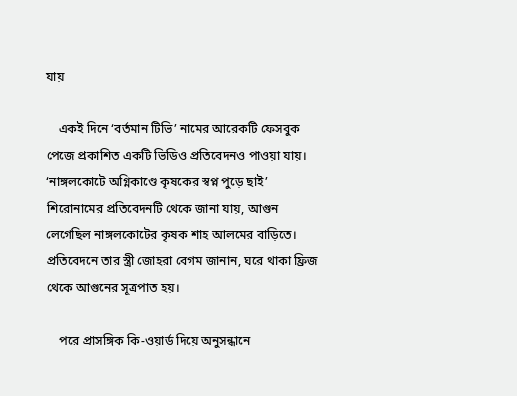যায়

    একই দিনে ‘বর্তমান টিভি’ নামের আরেকটি ফেসবুক পেজে প্রকাশিত একটি ভিডিও প্রতিবেদনও পাওয়া যায়। ‘নাঙ্গলকোটে অগ্নিকাণ্ডে কৃষকের স্বপ্ন পুড়ে ছাই’ শিরোনামের প্রতিবেদনটি থেকে জানা যায়, আগুন লেগেছিল নাঙ্গলকোটের কৃষক শাহ আলমের বাড়িতে। প্রতিবেদনে তার স্ত্রী জোহরা বেগম জানান, ঘরে থাকা ফ্রিজ থেকে আগুনের সূত্রপাত হয়।

    পরে প্রাসঙ্গিক কি-ওয়ার্ড দিয়ে অনুসন্ধানে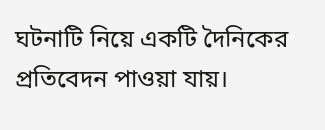ঘটনাটি নিয়ে একটি দৈনিকের প্রতিবেদন পাওয়া যায়।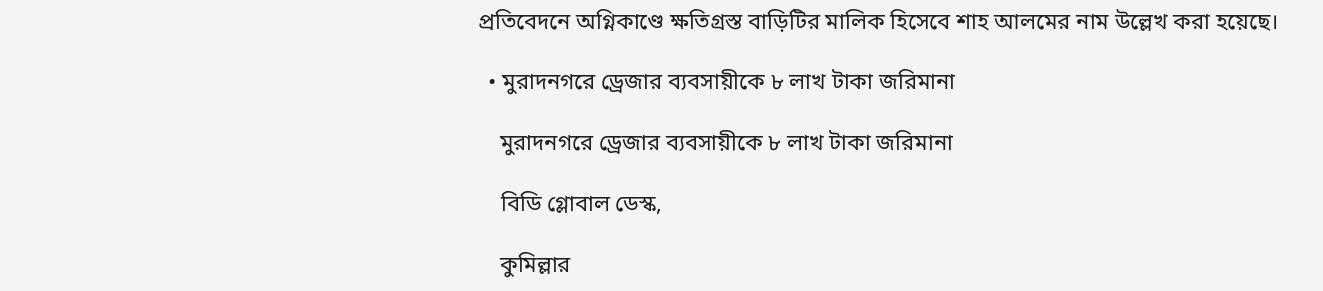প্রতিবেদনে অগ্নিকাণ্ডে ক্ষতিগ্রস্ত বাড়িটির মালিক হিসেবে শাহ আলমের নাম উল্লেখ করা হয়েছে।

  • মুরাদনগরে ড্রেজার ব্যবসায়ীকে ৮ লাখ টাকা জরিমানা

    মুরাদনগরে ড্রেজার ব্যবসায়ীকে ৮ লাখ টাকা জরিমানা

    বিডি গ্লোবাল ডেস্ক,

    কুমিল্লার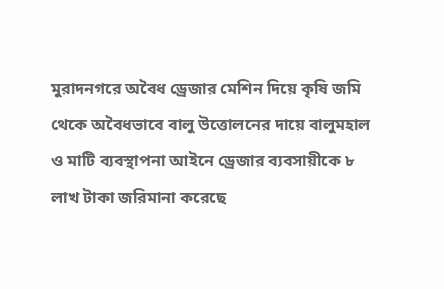মুরাদনগরে অবৈধ ড্রেজার মেশিন দিয়ে কৃষি জমি থেকে অবৈধভাবে বালু উত্তোলনের দায়ে বালুমহাল ও মাটি ব্যবস্থাপনা আইনে ড্রেজার ব্যবসায়ীকে ৮ লাখ টাকা জরিমানা করেছে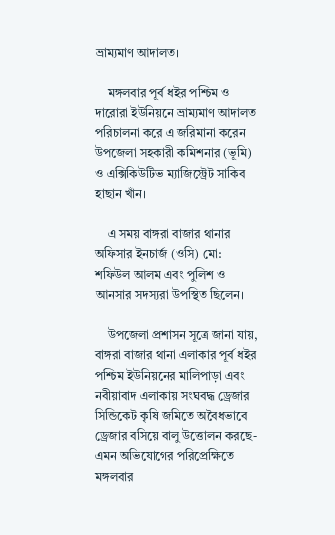ভ্রাম্যমাণ আদালত।

    মঙ্গলবার পূর্ব ধইর পশ্চিম ও দারোরা ইউনিয়নে ভ্রাম্যমাণ আদালত পরিচালনা করে এ জরিমানা করেন উপজেলা সহকারী কমিশনার (ভূমি) ও এক্সিকিউটিভ ম্যাজিস্ট্রেট সাকিব হাছান খাঁন।

    এ সময় বাঙ্গরা বাজার থানার অফিসার ইনচার্জ (ওসি) মো: শফিউল আলম এবং পুলিশ ও আনসার সদস্যরা উপস্থিত ছিলেন।

    উপজেলা প্রশাসন সূত্রে জানা যায়, বাঙ্গরা বাজার থানা এলাকার পূর্ব ধইর পশ্চিম ইউনিয়নের মালিপাড়া এবং নবীয়াবাদ এলাকায় সংঘবদ্ধ ড্রেজার সিন্ডিকেট কৃষি জমিতে অবৈধভাবে ড্রেজার বসিয়ে বালু উত্তোলন করছে- এমন অভিযোগের পরিপ্রেক্ষিতে মঙ্গলবার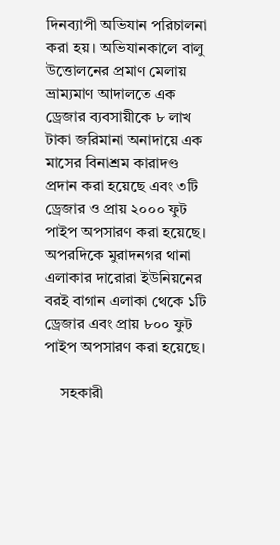দিনব্যাপী অভিযান পরিচালনা করা হয়। অভিযানকালে বালু উত্তোলনের প্রমাণ মেলায় ভ্রাম্যমাণ আদালতে এক ড্রেজার ব্যবসায়ীকে ৮ লাখ টাকা জরিমানা অনাদায়ে এক মাসের বিনাশ্রম কারাদণ্ড প্রদান করা হয়েছে এবং ৩টি ড্রেজার ও প্রায় ২০০০ ফুট পাইপ অপসারণ করা হয়েছে। অপরদিকে মুরাদনগর থানা এলাকার দারোরা ইউনিয়নের বরই বাগান এলাকা থেকে ১টি ড্রেজার এবং প্রায় ৮০০ ফুট পাইপ অপসারণ করা হয়েছে।

    সহকারী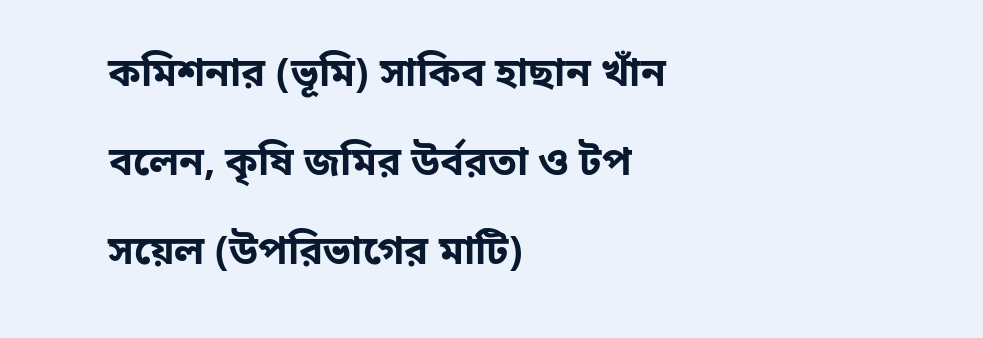কমিশনার (ভূমি) সাকিব হাছান খাঁন বলেন, কৃষি জমির উর্বরতা ও টপ সয়েল (উপরিভাগের মাটি)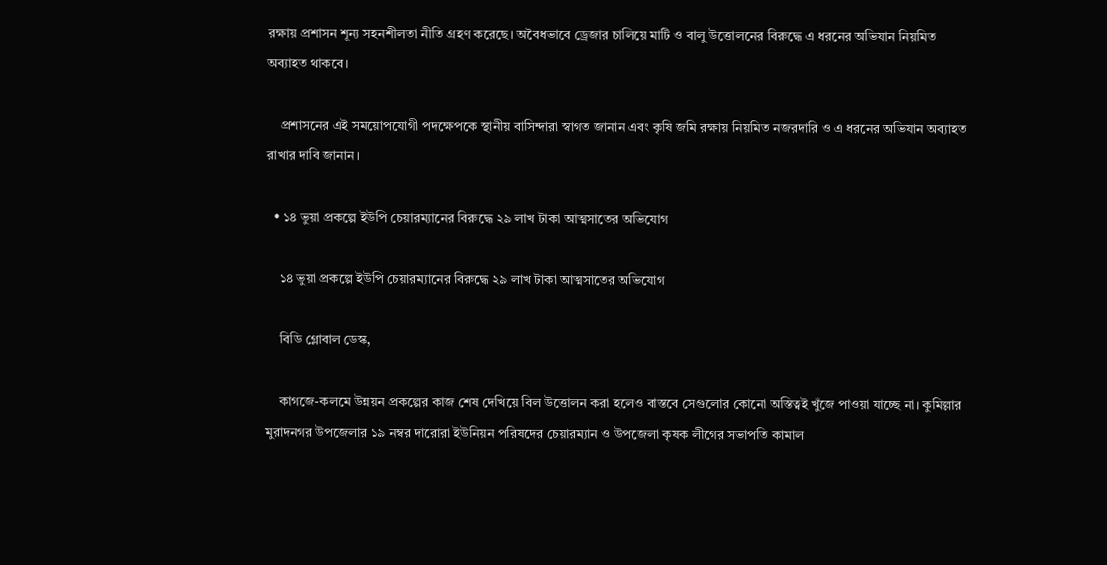রক্ষায় প্রশাসন শূন্য সহনশীলতা নীতি গ্রহণ করেছে। অবৈধভাবে ড্রেজার চালিয়ে মাটি ও বালু উত্তোলনের বিরুদ্ধে এ ধরনের অভিযান নিয়মিত অব্যাহত থাকবে।

    প্রশাসনের এই সময়োপযোগী পদক্ষেপকে স্থানীয় বাসিন্দারা স্বাগত জানান এবং কৃষি জমি রক্ষায় নিয়মিত নজরদারি ও এ ধরনের অভিযান অব্যাহত রাখার দাবি জানান।

  • ১৪ ভুয়া প্রকল্পে ইউপি চেয়ারম্যানের বিরুদ্ধে ২৯ লাখ টাকা আত্মসাতের অভিযোগ

    ১৪ ভুয়া প্রকল্পে ইউপি চেয়ারম্যানের বিরুদ্ধে ২৯ লাখ টাকা আত্মসাতের অভিযোগ

    বিডি গ্লোবাল ডেস্ক,

    কাগজে-কলমে উন্নয়ন প্রকল্পের কাজ শেষ দেখিয়ে বিল উত্তোলন করা হলেও বাস্তবে সেগুলোর কোনো অস্তিত্বই খুঁজে পাওয়া যাচ্ছে না। কুমিল্লার মুরাদনগর উপজেলার ১৯ নম্বর দারোরা ইউনিয়ন পরিষদের চেয়ারম্যান ও উপজেলা কৃষক লীগের সভাপতি কামাল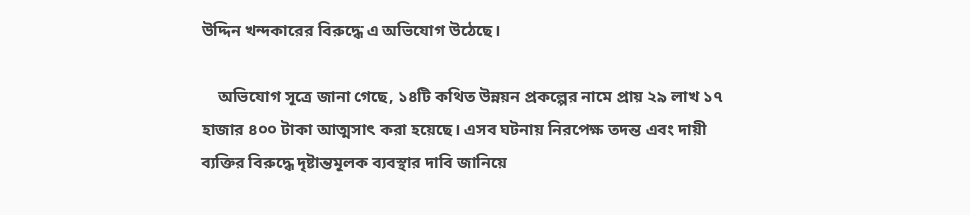উদ্দিন খন্দকারের বিরুদ্ধে এ অভিযোগ উঠেছে।

    অভিযোগ সূত্রে জানা গেছে, ১৪টি কথিত উন্নয়ন প্রকল্পের নামে প্রায় ২৯ লাখ ১৭ হাজার ৪০০ টাকা আত্মসাৎ করা হয়েছে। এসব ঘটনায় নিরপেক্ষ তদন্ত এবং দায়ী ব্যক্তির বিরুদ্ধে দৃষ্টান্তমূলক ব্যবস্থার দাবি জানিয়ে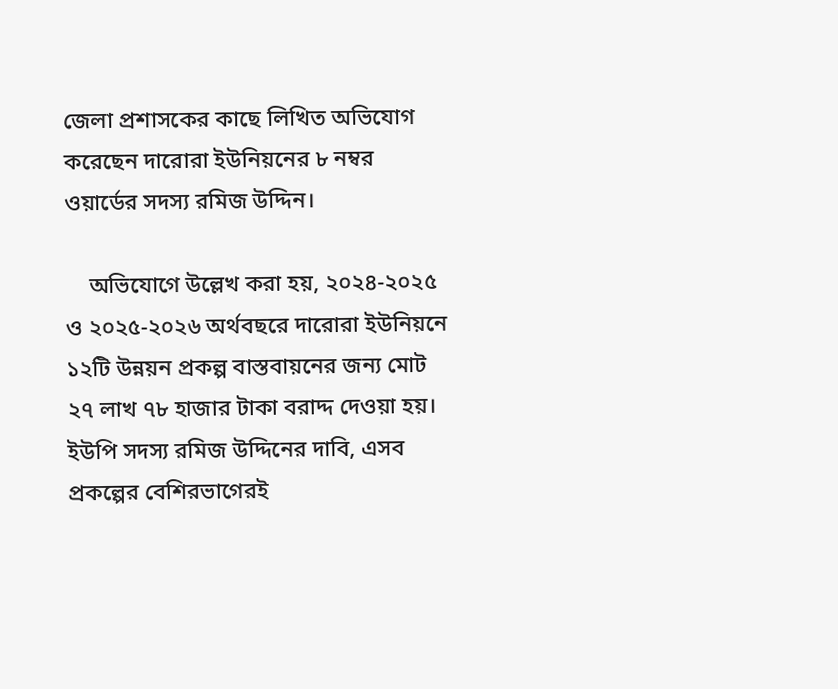জেলা প্রশাসকের কাছে লিখিত অভিযোগ করেছেন দারোরা ইউনিয়নের ৮ নম্বর ওয়ার্ডের সদস্য রমিজ উদ্দিন।

    অভিযোগে উল্লেখ করা হয়, ২০২৪-২০২৫ ও ২০২৫-২০২৬ অর্থবছরে দারোরা ইউনিয়নে ১২টি উন্নয়ন প্রকল্প বাস্তবায়নের জন্য মোট ২৭ লাখ ৭৮ হাজার টাকা বরাদ্দ দেওয়া হয়। ইউপি সদস্য রমিজ উদ্দিনের দাবি, এসব প্রকল্পের বেশিরভাগেরই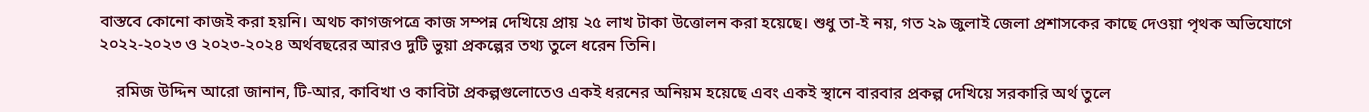বাস্তবে কোনো কাজই করা হয়নি। অথচ কাগজপত্রে কাজ সম্পন্ন দেখিয়ে প্রায় ২৫ লাখ টাকা উত্তোলন করা হয়েছে। শুধু তা-ই নয়, গত ২৯ জুলাই জেলা প্রশাসকের কাছে দেওয়া পৃথক অভিযোগে ২০২২-২০২৩ ও ২০২৩-২০২৪ অর্থবছরের আরও দুটি ভুয়া প্রকল্পের তথ্য তুলে ধরেন তিনি।

    রমিজ উদ্দিন আরো জানান, টি-আর, কাবিখা ও কাবিটা প্রকল্পগুলোতেও একই ধরনের অনিয়ম হয়েছে এবং একই স্থানে বারবার প্রকল্প দেখিয়ে সরকারি অর্থ তুলে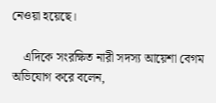নেওয়া হয়েছে।

    এদিকে সংরক্ষিত নারী সদস্য আয়েশা বেগম অভিযোগ করে বলেন,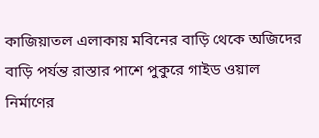কাজিয়াতল এলাকায় মবিনের বাড়ি থেকে অজিদের বাড়ি পর্যন্ত রাস্তার পাশে পুকুরে গাইড ওয়াল নির্মাণের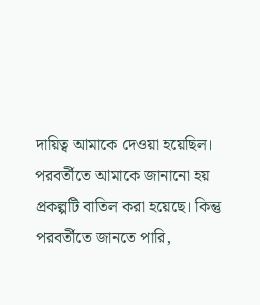দায়িত্ব আমাকে দেওয়া হয়েছিল। পরবর্তীতে আমাকে জানানো হয় প্রকল্পটি বাতিল করা হয়েছে। কিন্তু পরবর্তীতে জানতে পারি,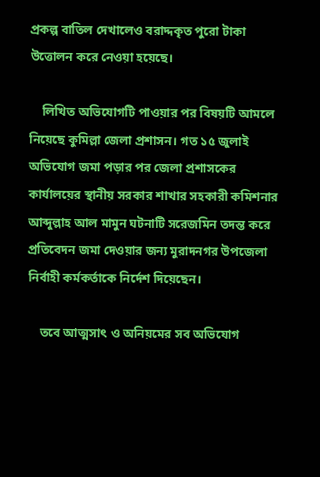প্রকল্প বাতিল দেখালেও বরাদ্দকৃত পুরো টাকা উত্তোলন করে নেওয়া হয়েছে।

    লিখিত অভিযোগটি পাওয়ার পর বিষয়টি আমলে নিয়েছে কুমিল্লা জেলা প্রশাসন। গত ১৫ জুলাই অভিযোগ জমা পড়ার পর জেলা প্রশাসকের কার্যালয়ের স্থানীয় সরকার শাখার সহকারী কমিশনার আব্দুল্লাহ আল মামুন ঘটনাটি সরেজমিন তদন্ত করে প্রতিবেদন জমা দেওয়ার জন্য মুরাদনগর উপজেলা নির্বাহী কর্মকর্তাকে নির্দেশ দিয়েছেন।

    তবে আত্মসাৎ ও অনিয়মের সব অভিযোগ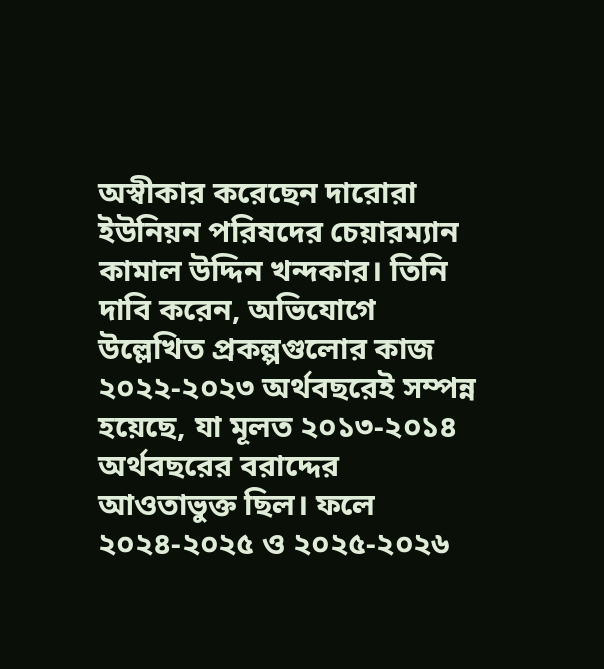অস্বীকার করেছেন দারোরা ইউনিয়ন পরিষদের চেয়ারম্যান কামাল উদ্দিন খন্দকার। তিনি দাবি করেন, অভিযোগে উল্লেখিত প্রকল্পগুলোর কাজ ২০২২-২০২৩ অর্থবছরেই সম্পন্ন হয়েছে, যা মূলত ২০১৩-২০১৪ অর্থবছরের বরাদ্দের আওতাভুক্ত ছিল। ফলে ২০২৪-২০২৫ ও ২০২৫-২০২৬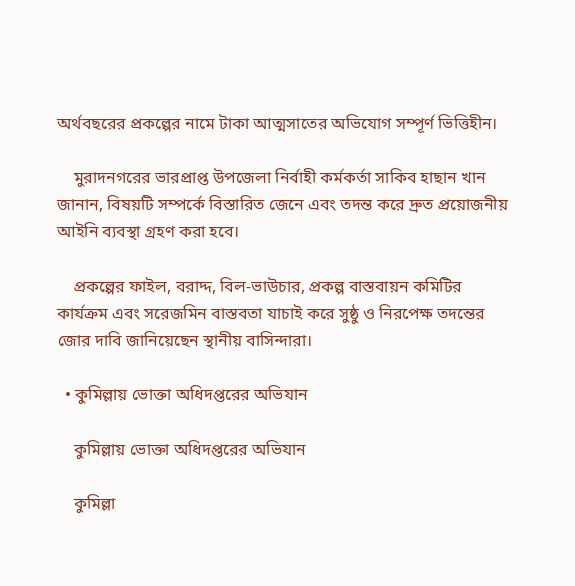অর্থবছরের প্রকল্পের নামে টাকা আত্মসাতের অভিযোগ সম্পূর্ণ ভিত্তিহীন।

    মুরাদনগরের ভারপ্রাপ্ত উপজেলা নির্বাহী কর্মকর্তা সাকিব হাছান খান জানান, বিষয়টি সম্পর্কে বিস্তারিত জেনে এবং তদন্ত করে দ্রুত প্রয়োজনীয় আইনি ব্যবস্থা গ্রহণ করা হবে।

    প্রকল্পের ফাইল, বরাদ্দ, বিল-ভাউচার, প্রকল্প বাস্তবায়ন কমিটির কার্যক্রম এবং সরেজমিন বাস্তবতা যাচাই করে সুষ্ঠু ও নিরপেক্ষ তদন্তের জোর দাবি জানিয়েছেন স্থানীয় বাসিন্দারা।

  • কুমিল্লায় ভোক্তা অধিদপ্তরের অভিযান

    কুমিল্লায় ভোক্তা অধিদপ্তরের অভিযান

    কুমিল্লা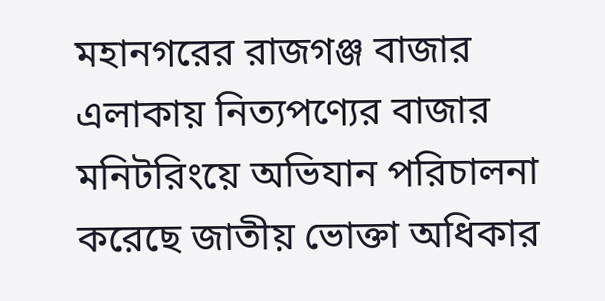মহানগরের রাজগঞ্জ বাজার এলাকায় নিত্যপণ্যের বাজার মনিটরিংয়ে অভিযান পরিচালনা করেছে জাতীয় ভোক্তা অধিকার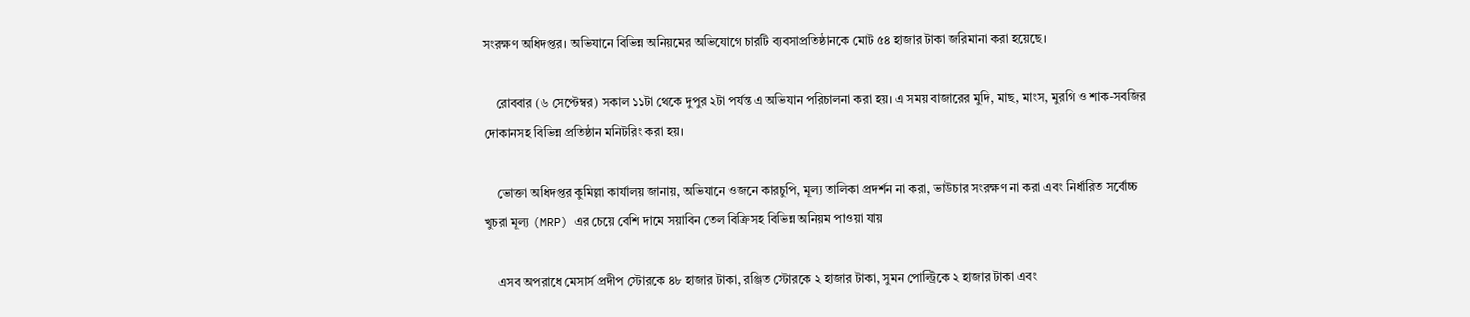সংরক্ষণ অধিদপ্তর। অভিযানে বিভিন্ন অনিয়মের অভিযোগে চারটি ব্যবসাপ্রতিষ্ঠানকে মোট ৫৪ হাজার টাকা জরিমানা করা হয়েছে।

    রোববার (৬ সেপ্টেম্বর) সকাল ১১টা থেকে দুপুর ২টা পর্যন্ত এ অভিযান পরিচালনা করা হয়। এ সময় বাজারের মুদি, মাছ, মাংস, মুরগি ও শাক-সবজির দোকানসহ বিভিন্ন প্রতিষ্ঠান মনিটরিং করা হয়।

    ভোক্তা অধিদপ্তর কুমিল্লা কার্যালয় জানায়, অভিযানে ওজনে কারচুপি, মূল্য তালিকা প্রদর্শন না করা, ভাউচার সংরক্ষণ না করা এবং নির্ধারিত সর্বোচ্চ খুচরা মূল্য (MRP) এর চেয়ে বেশি দামে সয়াবিন তেল বিক্রিসহ বিভিন্ন অনিয়ম পাওয়া যায়

    এসব অপরাধে মেসার্স প্রদীপ স্টোরকে ৪৮ হাজার টাকা, রঞ্জিত স্টোরকে ২ হাজার টাকা, সুমন পোল্ট্রিকে ২ হাজার টাকা এবং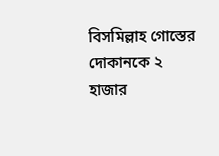বিসমিল্লাহ গোস্তের দোকানকে ২ হাজার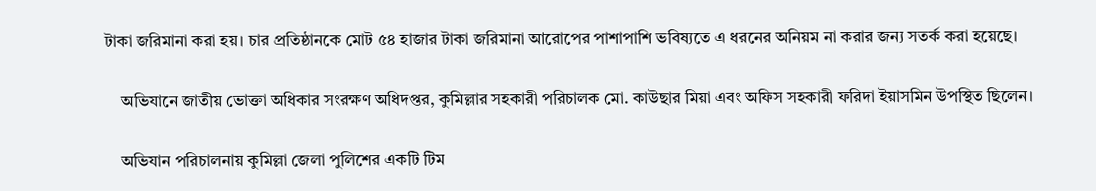টাকা জরিমানা করা হয়। চার প্রতিষ্ঠানকে মোট ৫৪ হাজার টাকা জরিমানা আরোপের পাশাপাশি ভবিষ্যতে এ ধরনের অনিয়ম না করার জন্য সতর্ক করা হয়েছে।

    অভিযানে জাতীয় ভোক্তা অধিকার সংরক্ষণ অধিদপ্তর, কুমিল্লার সহকারী পরিচালক মো. কাউছার মিয়া এবং অফিস সহকারী ফরিদা ইয়াসমিন উপস্থিত ছিলেন।

    অভিযান পরিচালনায় কুমিল্লা জেলা পুলিশের একটি টিম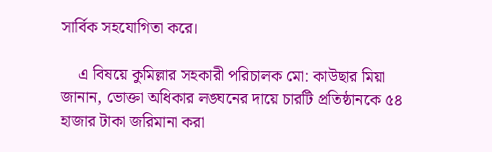সার্বিক সহযোগিতা করে।

    এ বিষয়ে কুমিল্লার সহকারী পরিচালক মো: কাউছার মিয়া জানান, ভোক্তা অধিকার লঙ্ঘনের দায়ে চারটি প্রতিষ্ঠানকে ৫৪ হাজার টাকা জরিমানা করা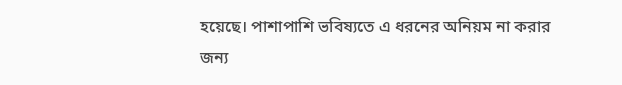হয়েছে। পাশাপাশি ভবিষ্যতে এ ধরনের অনিয়ম না করার জন্য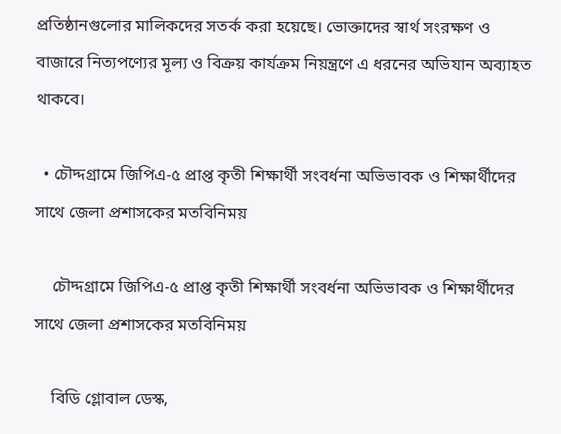প্রতিষ্ঠানগুলোর মালিকদের সতর্ক করা হয়েছে। ভোক্তাদের স্বার্থ সংরক্ষণ ও বাজারে নিত্যপণ্যের মূল্য ও বিক্রয় কার্যক্রম নিয়ন্ত্রণে এ ধরনের অভিযান অব্যাহত থাকবে।

  • চৌদ্দগ্রামে জিপিএ-৫ প্রাপ্ত কৃতী শিক্ষার্থী সংবর্ধনা অভিভাবক ও শিক্ষার্থীদের সাথে জেলা প্রশাসকের মতবিনিময়

    চৌদ্দগ্রামে জিপিএ-৫ প্রাপ্ত কৃতী শিক্ষার্থী সংবর্ধনা অভিভাবক ও শিক্ষার্থীদের সাথে জেলা প্রশাসকের মতবিনিময়

    বিডি গ্লোবাল ডেস্ক,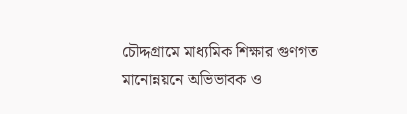চৌদ্দগ্রামে মাধ্যমিক শিক্ষার গুণগত মানোন্নয়নে অভিভাবক ও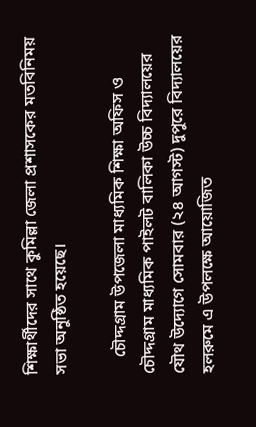শিক্ষার্থীদের সাথে কুমিল্লা জেলা প্রশাসকের মতবিনিময় সভা অনুষ্ঠিত হয়েছে।

    চৌদ্দগ্রাম উপজেলা মাধ্যমিক শিক্ষা অফিস ও চৌদ্দগ্রাম মাধ্যমিক পাইলট বালিকা উচ্চ বিদ্যালয়ের যৌথ উদ্যোগে সোমবার (২৪ আগস্ট) দুপুরে বিদ্যালয়ের হলরুমে এ উপলক্ষে আয়োজিত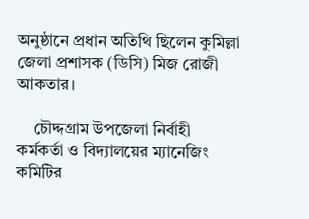অনুষ্ঠানে প্রধান অতিথি ছিলেন কুমিল্লা জেলা প্রশাসক (ডিসি) মিজ রোজী আকতার।

    চৌদ্দগ্রাম উপজেলা নির্বাহী কর্মকর্তা ও বিদ্যালয়ের ম্যানেজিং কমিটির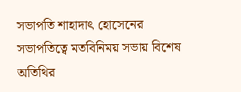সভাপতি শাহাদাৎ হোসেনের সভাপতিত্বে মতবিনিময় সভায় বিশেষ অতিথির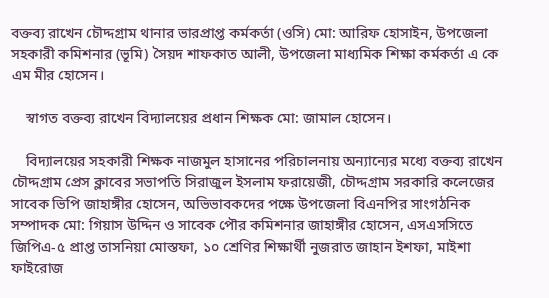বক্তব্য রাখেন চৌদ্দগ্রাম থানার ভারপ্রাপ্ত কর্মকর্তা (ওসি) মো: আরিফ হোসাইন, উপজেলা সহকারী কমিশনার (ভূমি) সৈয়দ শাফকাত আলী, উপজেলা মাধ্যমিক শিক্ষা কর্মকর্তা এ কে এম মীর হোসেন।

    স্বাগত বক্তব্য রাখেন বিদ্যালয়ের প্রধান শিক্ষক মো: জামাল হোসেন।

    বিদ্যালয়ের সহকারী শিক্ষক নাজমুল হাসানের পরিচালনায় অন্যান্যের মধ্যে বক্তব্য রাখেন চৌদ্দগ্রাম প্রেস ক্লাবের সভাপতি সিরাজুল ইসলাম ফরায়েজী, চৌদ্দগ্রাম সরকারি কলেজের সাবেক ভিপি জাহাঙ্গীর হোসেন, অভিভাবকদের পক্ষে উপজেলা বিএনপির সাংগঠনিক সম্পাদক মো: গিয়াস উদ্দিন ও সাবেক পৌর কমিশনার জাহাঙ্গীর হোসেন, এসএসসিতে জিপিএ-৫ প্রাপ্ত তাসনিয়া মোস্তফা, ১০ শ্রেণির শিক্ষার্থী নুজরাত জাহান ইশফা, মাইশা ফাইরোজ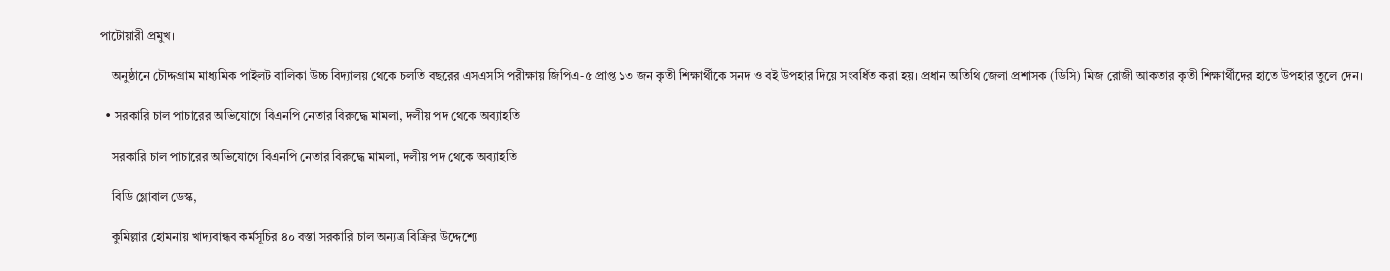পাটোয়ারী প্রমুখ।

    অনুষ্ঠানে চৌদ্দগ্রাম মাধ্যমিক পাইলট বালিকা উচ্চ বিদ্যালয় থেকে চলতি বছরের এসএসসি পরীক্ষায় জিপিএ-৫ প্রাপ্ত ১৩ জন কৃতী শিক্ষার্থীকে সনদ ও বই উপহার দিয়ে সংবর্ধিত করা হয়। প্রধান অতিথি জেলা প্রশাসক (ডিসি) মিজ রোজী আকতার কৃতী শিক্ষার্থীদের হাতে উপহার তুলে দেন।

  • সরকারি চাল পাচারের অভিযোগে বিএনপি নেতার বিরুদ্ধে মামলা, দলীয় পদ থেকে অব্যাহতি

    সরকারি চাল পাচারের অভিযোগে বিএনপি নেতার বিরুদ্ধে মামলা, দলীয় পদ থেকে অব্যাহতি

    বিডি গ্লোবাল ডেস্ক,

    কুমিল্লার হোমনায় খাদ্যবান্ধব কর্মসূচির ৪০ বস্তা সরকারি চাল অন্যত্র বিক্রির উদ্দেশ্যে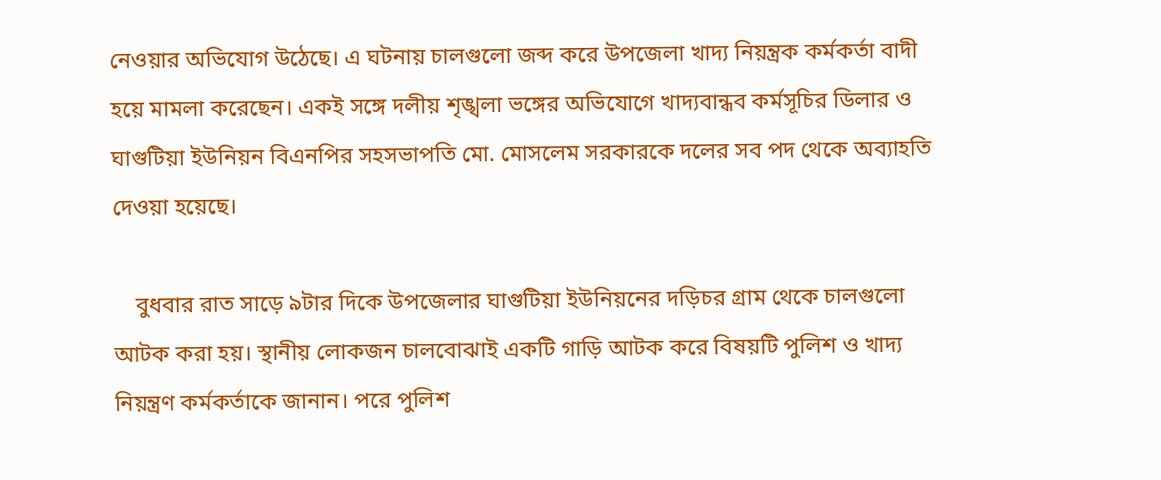নেওয়ার অভিযোগ উঠেছে। এ ঘটনায় চালগুলো জব্দ করে উপজেলা খাদ্য নিয়ন্ত্রক কর্মকর্তা বাদী হয়ে মামলা করেছেন। একই সঙ্গে দলীয় শৃঙ্খলা ভঙ্গের অভিযোগে খাদ্যবান্ধব কর্মসূচির ডিলার ও ঘাগুটিয়া ইউনিয়ন বিএনপির সহসভাপতি মো. মোসলেম সরকারকে দলের সব পদ থেকে অব্যাহতি দেওয়া হয়েছে।

    বুধবার রাত সাড়ে ৯টার দিকে উপজেলার ঘাগুটিয়া ইউনিয়নের দড়িচর গ্রাম থেকে চালগুলো আটক করা হয়। স্থানীয় লোকজন চালবোঝাই একটি গাড়ি আটক করে বিষয়টি পুলিশ ও খাদ্য নিয়ন্ত্রণ কর্মকর্তাকে জানান। পরে পুলিশ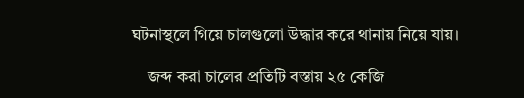ঘটনাস্থলে গিয়ে চালগুলো উদ্ধার করে থানায় নিয়ে যায়।

    জব্দ করা চালের প্রতিটি বস্তায় ২৫ কেজি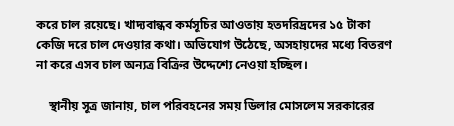করে চাল রয়েছে। খাদ্যবান্ধব কর্মসূচির আওতায় হতদরিদ্রদের ১৫ টাকা কেজি দরে চাল দেওয়ার কথা। অভিযোগ উঠেছে, অসহায়দের মধ্যে বিতরণ না করে এসব চাল অন্যত্র বিক্রির উদ্দেশ্যে নেওয়া হচ্ছিল।

    স্থানীয় সূত্র জানায়, চাল পরিবহনের সময় ডিলার মোসলেম সরকারের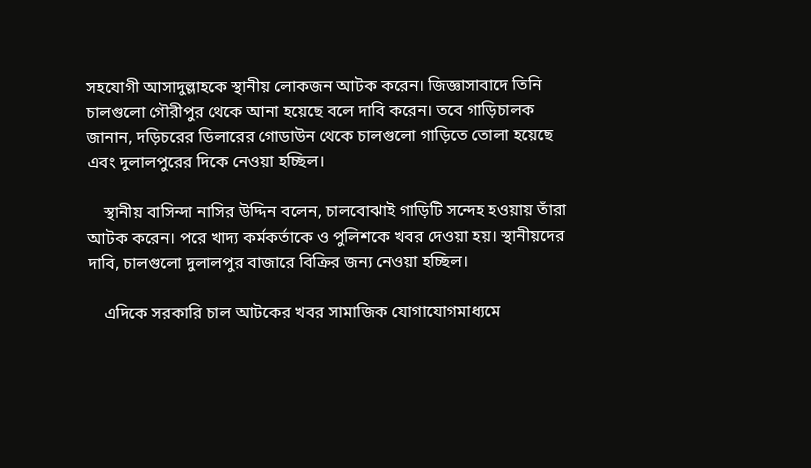সহযোগী আসাদুল্লাহকে স্থানীয় লোকজন আটক করেন। জিজ্ঞাসাবাদে তিনি চালগুলো গৌরীপুর থেকে আনা হয়েছে বলে দাবি করেন। তবে গাড়িচালক জানান, দড়িচরের ডিলারের গোডাউন থেকে চালগুলো গাড়িতে তোলা হয়েছে এবং দুলালপুরের দিকে নেওয়া হচ্ছিল।

    স্থানীয় বাসিন্দা নাসির উদ্দিন বলেন, চালবোঝাই গাড়িটি সন্দেহ হওয়ায় তাঁরা আটক করেন। পরে খাদ্য কর্মকর্তাকে ও পুলিশকে খবর দেওয়া হয়। স্থানীয়দের দাবি, চালগুলো দুলালপুর বাজারে বিক্রির জন্য নেওয়া হচ্ছিল।

    এদিকে সরকারি চাল আটকের খবর সামাজিক যোগাযোগমাধ্যমে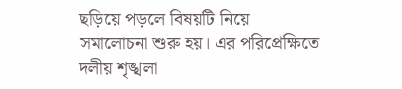ছড়িয়ে পড়লে বিষয়টি নিয়ে সমালোচনা শুরু হয়। এর পরিপ্রেক্ষিতে দলীয় শৃঙ্খলা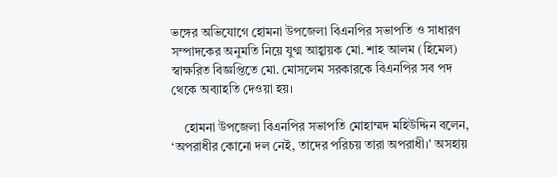ভঙ্গের অভিযোগে হোমনা উপজেলা বিএনপির সভাপতি ও সাধারণ সম্পাদকের অনুমতি নিয়ে যুগ্ম আহ্বায়ক মো. শাহ আলম (হিমেল) স্বাক্ষরিত বিজ্ঞপ্তিতে মো. মোসলেম সরকারকে বিএনপির সব পদ থেকে অব্যাহতি দেওয়া হয়।

    হোমনা উপজেলা বিএনপির সভাপতি মোহাম্মদ মহিউদ্দিন বলেন, ‘অপরাধীর কোনো দল নেই, তাদের পরিচয় তারা অপরাধী।’ অসহায়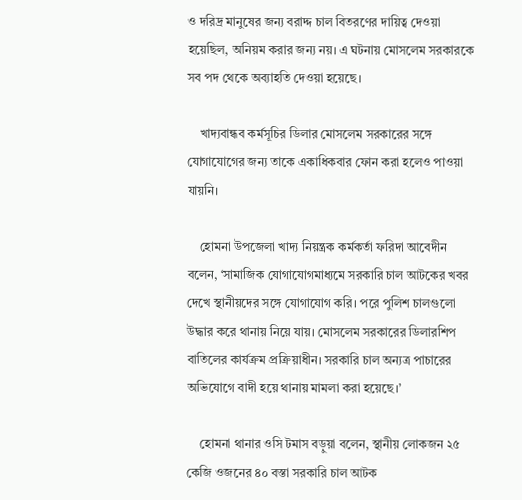ও দরিদ্র মানুষের জন্য বরাদ্দ চাল বিতরণের দায়িত্ব দেওয়া হয়েছিল, অনিয়ম করার জন্য নয়। এ ঘটনায় মোসলেম সরকারকে সব পদ থেকে অব্যাহতি দেওয়া হয়েছে।

    খাদ্যবান্ধব কর্মসূচির ডিলার মোসলেম সরকারের সঙ্গে যোগাযোগের জন্য তাকে একাধিকবার ফোন করা হলেও পাওয়া যায়নি।

    হোমনা উপজেলা খাদ্য নিয়ন্ত্রক কর্মকর্তা ফরিদা আবেদীন বলেন, ‘সামাজিক যোগাযোগমাধ্যমে সরকারি চাল আটকের খবর দেখে স্থানীয়দের সঙ্গে যোগাযোগ করি। পরে পুলিশ চালগুলো উদ্ধার করে থানায় নিয়ে যায়। মোসলেম সরকারের ডিলারশিপ বাতিলের কার্যক্রম প্রক্রিয়াধীন। সরকারি চাল অন্যত্র পাচারের অভিযোগে বাদী হয়ে থানায় মামলা করা হয়েছে।’

    হোমনা থানার ওসি টমাস বড়ুয়া বলেন, স্থানীয় লোকজন ২৫ কেজি ওজনের ৪০ বস্তা সরকারি চাল আটক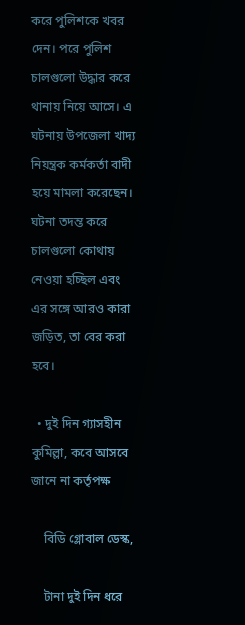করে পুলিশকে খবর দেন। পরে পুলিশ চালগুলো উদ্ধার করে থানায় নিয়ে আসে। এ ঘটনায় উপজেলা খাদ্য নিয়ন্ত্রক কর্মকর্তা বাদী হয়ে মামলা করেছেন। ঘটনা তদন্ত করে চালগুলো কোথায় নেওয়া হচ্ছিল এবং এর সঙ্গে আরও কারা জড়িত, তা বের করা হবে।

  • দুই দিন গ্যাসহীন কুমিল্লা, কবে আসবে জানে না কর্তৃপক্ষ

    বিডি গ্লোবাল ডেস্ক,

    টানা দুই দিন ধরে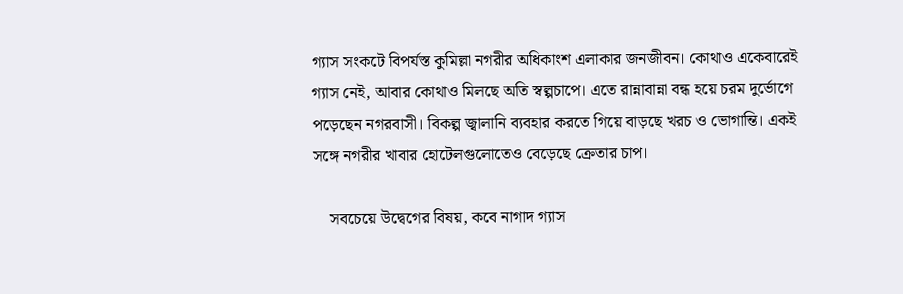গ্যাস সংকটে বিপর্যস্ত কুমিল্লা নগরীর অধিকাংশ এলাকার জনজীবন। কোথাও একেবারেই গ্যাস নেই, আবার কোথাও মিলছে অতি স্বল্পচাপে। এতে রান্নাবান্না বন্ধ হয়ে চরম দুর্ভোগে পড়েছেন নগরবাসী। বিকল্প জ্বালানি ব্যবহার করতে গিয়ে বাড়ছে খরচ ও ভোগান্তি। একই সঙ্গে নগরীর খাবার হোটেলগুলোতেও বেড়েছে ক্রেতার চাপ।

    সবচেয়ে উদ্বেগের বিষয়, কবে নাগাদ গ্যাস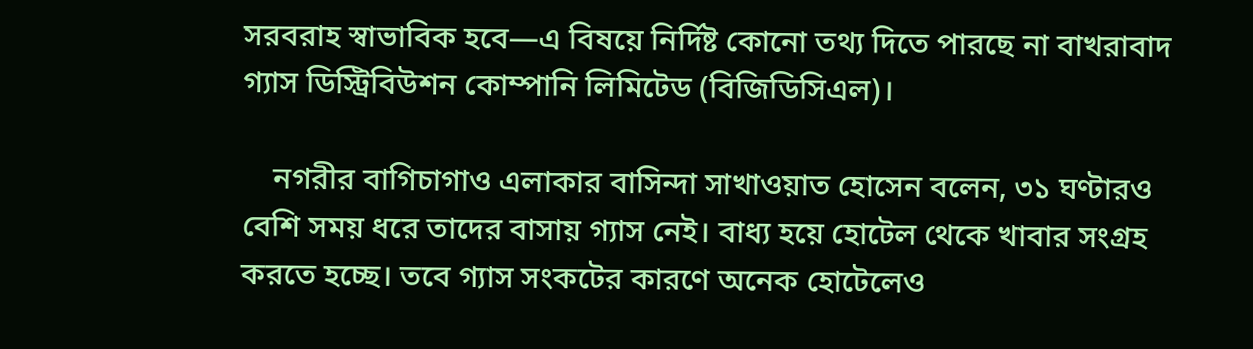সরবরাহ স্বাভাবিক হবে—এ বিষয়ে নির্দিষ্ট কোনো তথ্য দিতে পারছে না বাখরাবাদ গ্যাস ডিস্ট্রিবিউশন কোম্পানি লিমিটেড (বিজিডিসিএল)।

    নগরীর বাগিচাগাও এলাকার বাসিন্দা সাখাওয়াত হোসেন বলেন, ৩১ ঘণ্টারও বেশি সময় ধরে তাদের বাসায় গ্যাস নেই। বাধ্য হয়ে হোটেল থেকে খাবার সংগ্রহ করতে হচ্ছে। তবে গ্যাস সংকটের কারণে অনেক হোটেলেও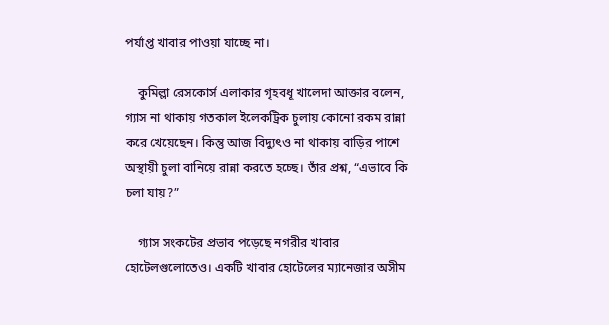পর্যাপ্ত খাবার পাওয়া যাচ্ছে না।

    কুমিল্লা রেসকোর্স এলাকার গৃহবধূ খালেদা আক্তার বলেন, গ্যাস না থাকায় গতকাল ইলেকট্রিক চুলায় কোনো রকম রান্না করে খেয়েছেন। কিন্তু আজ বিদ্যুৎও না থাকায় বাড়ির পাশে অস্থায়ী চুলা বানিয়ে রান্না করতে হচ্ছে। তাঁর প্রশ্ন, “এভাবে কি চলা যায়?”

    গ্যাস সংকটের প্রভাব পড়েছে নগরীর খাবার হোটেলগুলোতেও। একটি খাবার হোটেলের ম্যানেজার অসীম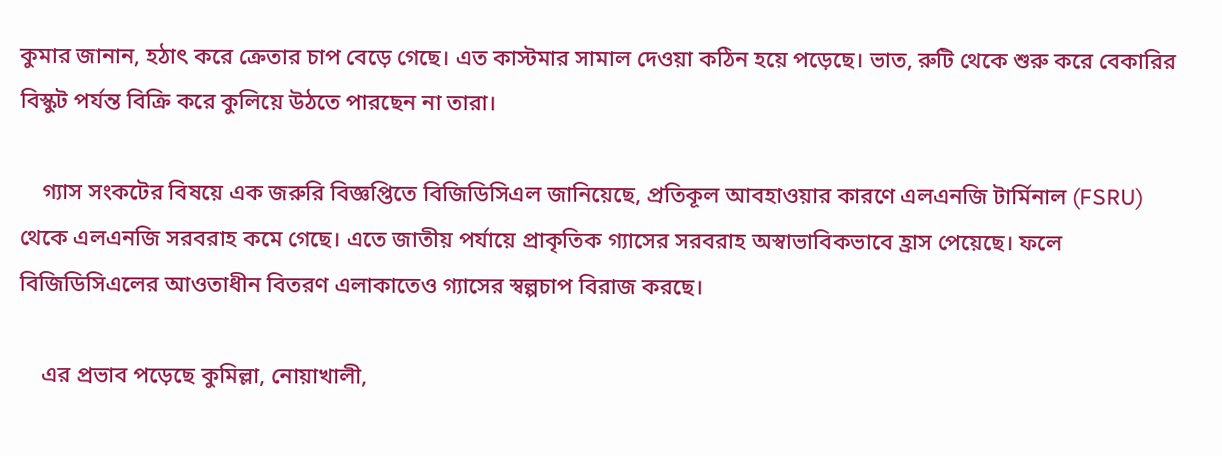কুমার জানান, হঠাৎ করে ক্রেতার চাপ বেড়ে গেছে। এত কাস্টমার সামাল দেওয়া কঠিন হয়ে পড়েছে। ভাত, রুটি থেকে শুরু করে বেকারির বিস্কুট পর্যন্ত বিক্রি করে কুলিয়ে উঠতে পারছেন না তারা।

    গ্যাস সংকটের বিষয়ে এক জরুরি বিজ্ঞপ্তিতে বিজিডিসিএল জানিয়েছে, প্রতিকূল আবহাওয়ার কারণে এলএনজি টার্মিনাল (FSRU) থেকে এলএনজি সরবরাহ কমে গেছে। এতে জাতীয় পর্যায়ে প্রাকৃতিক গ্যাসের সরবরাহ অস্বাভাবিকভাবে হ্রাস পেয়েছে। ফলে বিজিডিসিএলের আওতাধীন বিতরণ এলাকাতেও গ্যাসের স্বল্পচাপ বিরাজ করছে।

    এর প্রভাব পড়েছে কুমিল্লা, নোয়াখালী,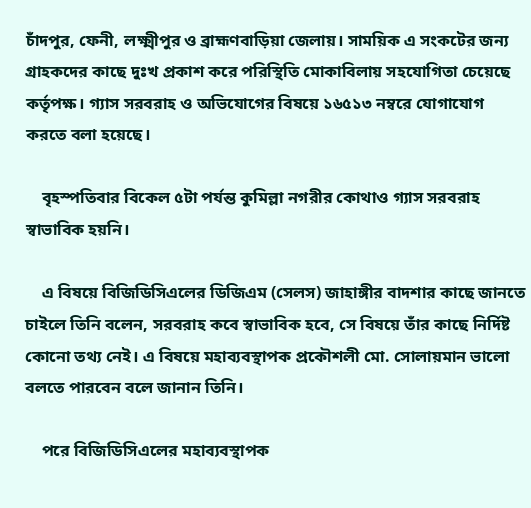চাঁদপুর, ফেনী, লক্ষ্মীপুর ও ব্রাহ্মণবাড়িয়া জেলায়। সাময়িক এ সংকটের জন্য গ্রাহকদের কাছে দুঃখ প্রকাশ করে পরিস্থিতি মোকাবিলায় সহযোগিতা চেয়েছে কর্তৃপক্ষ। গ্যাস সরবরাহ ও অভিযোগের বিষয়ে ১৬৫১৩ নম্বরে যোগাযোগ করতে বলা হয়েছে।

    বৃহস্পতিবার বিকেল ৫টা পর্যন্ত কুমিল্লা নগরীর কোথাও গ্যাস সরবরাহ স্বাভাবিক হয়নি।

    এ বিষয়ে বিজিডিসিএলের ডিজিএম (সেলস) জাহাঙ্গীর বাদশার কাছে জানতে চাইলে তিনি বলেন, সরবরাহ কবে স্বাভাবিক হবে, সে বিষয়ে তাঁর কাছে নির্দিষ্ট কোনো তথ্য নেই। এ বিষয়ে মহাব্যবস্থাপক প্রকৌশলী মো. সোলায়মান ভালো বলতে পারবেন বলে জানান তিনি।

    পরে বিজিডিসিএলের মহাব্যবস্থাপক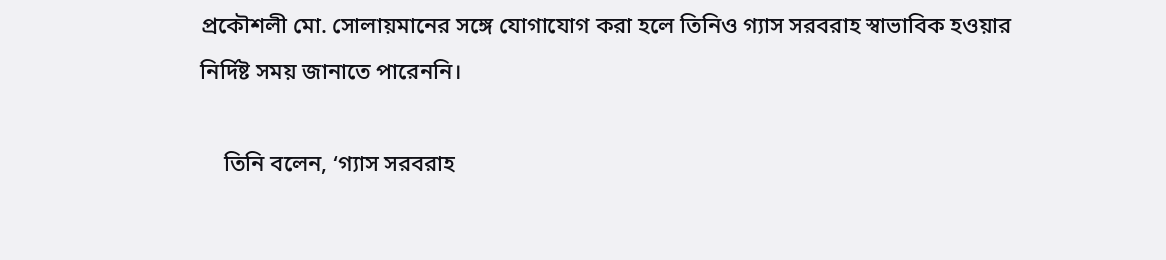প্রকৌশলী মো. সোলায়মানের সঙ্গে যোগাযোগ করা হলে তিনিও গ্যাস সরবরাহ স্বাভাবিক হওয়ার নির্দিষ্ট সময় জানাতে পারেননি।

    তিনি বলেন, ‘গ্যাস সরবরাহ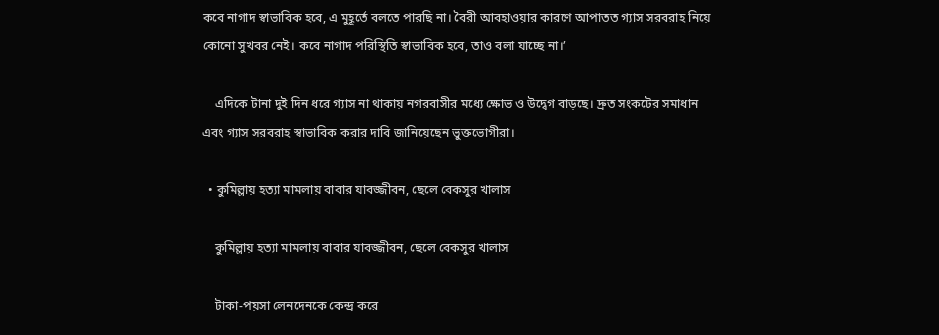কবে নাগাদ স্বাভাবিক হবে, এ মুহূর্তে বলতে পারছি না। বৈরী আবহাওয়ার কারণে আপাতত গ্যাস সরবরাহ নিয়ে কোনো সুখবর নেই। কবে নাগাদ পরিস্থিতি স্বাভাবিক হবে, তাও বলা যাচ্ছে না।’

    এদিকে টানা দুই দিন ধরে গ্যাস না থাকায় নগরবাসীর মধ্যে ক্ষোভ ও উদ্বেগ বাড়ছে। দ্রুত সংকটের সমাধান এবং গ্যাস সরবরাহ স্বাভাবিক করার দাবি জানিয়েছেন ভুক্তভোগীরা।

  • কুমিল্লায় হত্যা মামলায় বাবার যাবজ্জীবন, ছেলে বেকসুর খালাস

    কুমিল্লায় হত্যা মামলায় বাবার যাবজ্জীবন, ছেলে বেকসুর খালাস

    টাকা-পয়সা লেনদেনকে কেন্দ্র করে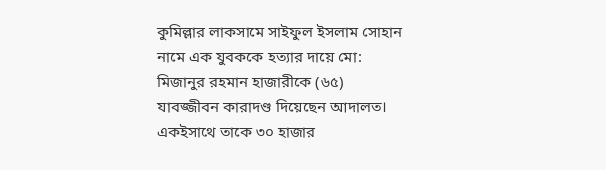কুমিল্লার লাকসামে সাইফুল ইসলাম সোহান নামে এক যুবককে হত্যার দায়ে মো: মিজানুর রহমান হাজারীকে (৬৫) যাবজ্জীবন কারাদণ্ড দিয়েছেন আদালত। একইসাথে তাকে ৩০ হাজার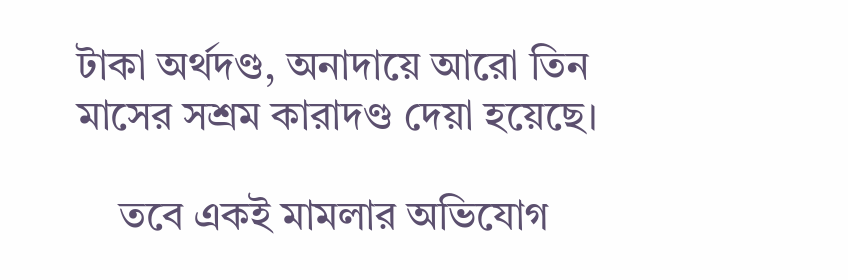টাকা অর্থদণ্ড, অনাদায়ে আরো তিন মাসের সশ্রম কারাদণ্ড দেয়া হয়েছে।

    তবে একই মামলার অভিযোগ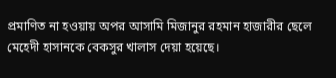প্রমাণিত না হওয়ায় অপর আসামি মিজানুর রহমান হাজারীর ছেলে মেহেদী হাসানকে বেকসুর খালাস দেয়া হয়েছে।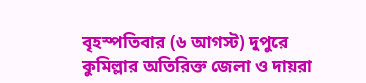বৃহস্পতিবার (৬ আগস্ট) দুপুরে কুমিল্লার অতিরিক্ত জেলা ও দায়রা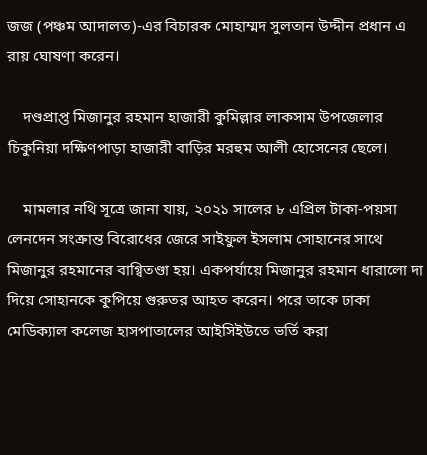জজ (পঞ্চম আদালত)-এর বিচারক মোহাম্মদ সুলতান উদ্দীন প্রধান এ রায় ঘোষণা করেন।

    দণ্ডপ্রাপ্ত মিজানুর রহমান হাজারী কুমিল্লার লাকসাম উপজেলার চিকুনিয়া দক্ষিণপাড়া হাজারী বাড়ির মরহুম আলী হোসেনের ছেলে।

    মামলার নথি সূত্রে জানা যায়, ২০২১ সালের ৮ এপ্রিল টাকা-পয়সা লেনদেন সংক্রান্ত বিরোধের জেরে সাইফুল ইসলাম সোহানের সাথে মিজানুর রহমানের বাগ্বিতণ্ডা হয়। একপর্যায়ে মিজানুর রহমান ধারালো দা দিয়ে সোহানকে কুপিয়ে গুরুতর আহত করেন। পরে তাকে ঢাকা মেডিক্যাল কলেজ হাসপাতালের আইসিইউতে ভর্তি করা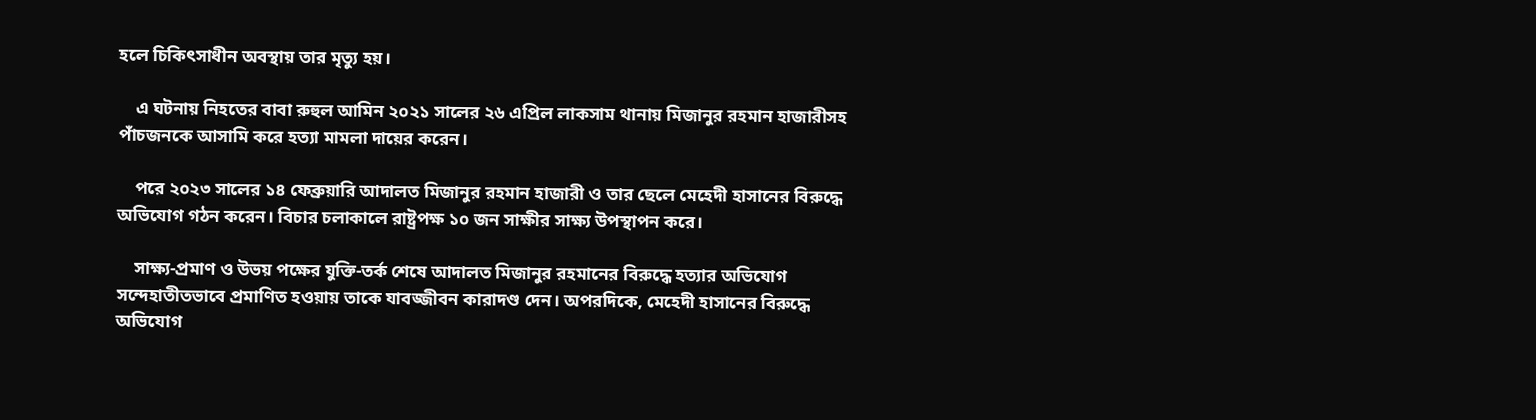হলে চিকিৎসাধীন অবস্থায় তার মৃত্যু হয়।

    এ ঘটনায় নিহতের বাবা রুহুল আমিন ২০২১ সালের ২৬ এপ্রিল লাকসাম থানায় মিজানুর রহমান হাজারীসহ পাঁচজনকে আসামি করে হত্যা মামলা দায়ের করেন।

    পরে ২০২৩ সালের ১৪ ফেব্রুয়ারি আদালত মিজানুর রহমান হাজারী ও তার ছেলে মেহেদী হাসানের বিরুদ্ধে অভিযোগ গঠন করেন। বিচার চলাকালে রাষ্ট্রপক্ষ ১০ জন সাক্ষীর সাক্ষ্য উপস্থাপন করে।

    সাক্ষ্য-প্রমাণ ও উভয় পক্ষের যুক্তি-তর্ক শেষে আদালত মিজানুর রহমানের বিরুদ্ধে হত্যার অভিযোগ সন্দেহাতীতভাবে প্রমাণিত হওয়ায় তাকে যাবজ্জীবন কারাদণ্ড দেন। অপরদিকে, মেহেদী হাসানের বিরুদ্ধে অভিযোগ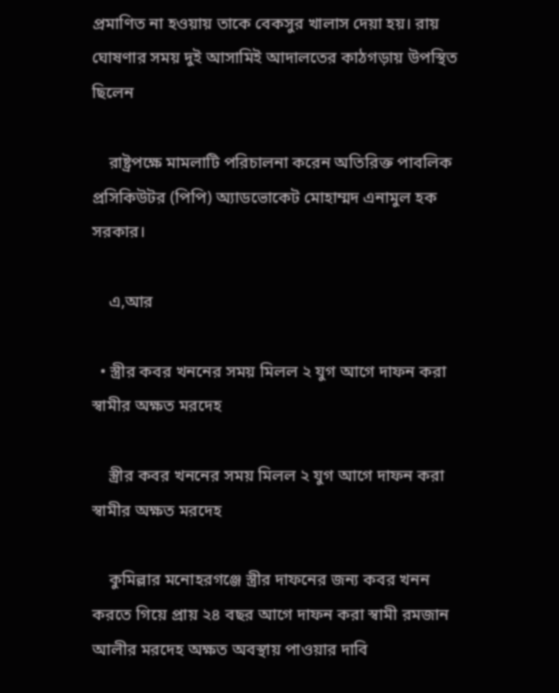প্রমাণিত না হওয়ায় তাকে বেকসুর খালাস দেয়া হয়। রায় ঘোষণার সময় দুই আসামিই আদালতের কাঠগড়ায় উপস্থিত ছিলেন

    রাষ্ট্রপক্ষে মামলাটি পরিচালনা করেন অতিরিক্ত পাবলিক প্রসিকিউটর (পিপি) অ্যাডভোকেট মোহাম্মদ এনামুল হক সরকার।

    এ,আর

  • স্ত্রীর কবর খননের সময় মিলল ২ যুগ আগে দাফন করা স্বামীর অক্ষত মরদেহ

    স্ত্রীর কবর খননের সময় মিলল ২ যুগ আগে দাফন করা স্বামীর অক্ষত মরদেহ

    কুমিল্লার মনোহরগঞ্জে স্ত্রীর দাফনের জন্য কবর খনন করতে গিয়ে প্রায় ২৪ বছর আগে দাফন করা স্বামী রমজান আলীর মরদেহ অক্ষত অবস্থায় পাওয়ার দাবি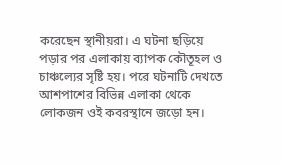করেছেন স্থানীয়রা। এ ঘটনা ছড়িয়ে পড়ার পর এলাকায় ব্যাপক কৌতূহল ও চাঞ্চল্যের সৃষ্টি হয়। পরে ঘটনাটি দেখতে আশপাশের বিভিন্ন এলাকা থেকে লোকজন ওই কবরস্থানে জড়ো হন।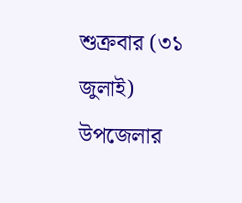শুক্রবার (৩১ জুলাই) উপজেলার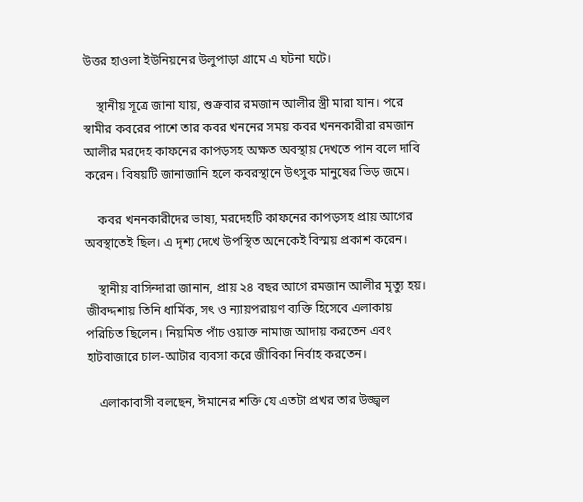উত্তর হাওলা ইউনিয়নের উলুপাড়া গ্রামে এ ঘটনা ঘটে।

    স্থানীয় সূত্রে জানা যায়, শুক্রবার রমজান আলীর স্ত্রী মারা যান। পরে স্বামীর কবরের পাশে তার কবর খননের সময় কবর খননকারীরা রমজান আলীর মরদেহ কাফনের কাপড়সহ অক্ষত অবস্থায় দেখতে পান বলে দাবি করেন। বিষয়টি জানাজানি হলে কবরস্থানে উৎসুক মানুষের ভিড় জমে।

    কবর খননকারীদের ভাষ্য, মরদেহটি কাফনের কাপড়সহ প্রায় আগের অবস্থাতেই ছিল। এ দৃশ্য দেখে উপস্থিত অনেকেই বিস্ময় প্রকাশ করেন।

    স্থানীয় বাসিন্দারা জানান, প্রায় ২৪ বছর আগে রমজান আলীর মৃত্যু হয়। জীবদ্দশায় তিনি ধার্মিক, সৎ ও ন্যায়পরায়ণ ব্যক্তি হিসেবে এলাকায় পরিচিত ছিলেন। নিয়মিত পাঁচ ওয়াক্ত নামাজ আদায় করতেন এবং হাটবাজারে চাল-আটার ব্যবসা করে জীবিকা নির্বাহ করতেন।

    এলাকাবাসী বলছেন, ঈমানের শক্তি যে এতটা প্রখর তার উজ্জ্বল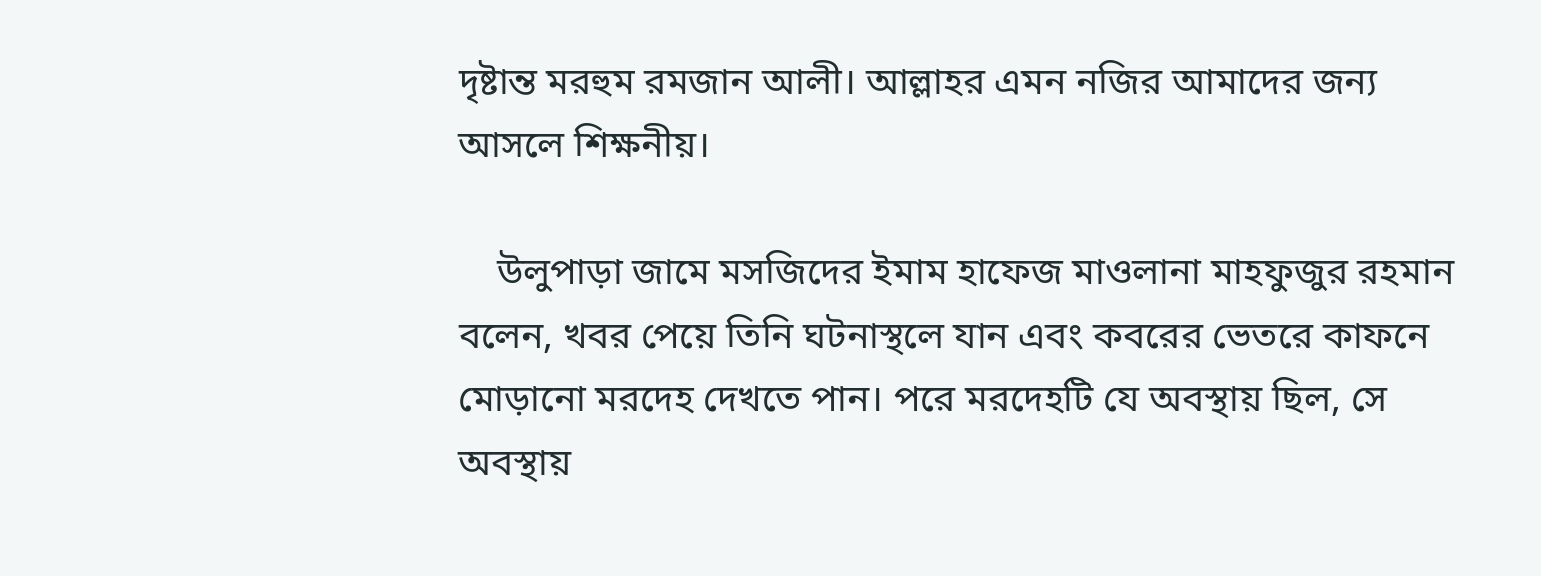দৃষ্টান্ত মরহুম রমজান আলী। আল্লাহর এমন নজির আমাদের জন্য আসলে শিক্ষনীয়।

    উলুপাড়া জামে মসজিদের ইমাম হাফেজ মাওলানা মাহফুজুর রহমান বলেন, খবর পেয়ে তিনি ঘটনাস্থলে যান এবং কবরের ভেতরে কাফনে মোড়ানো মরদেহ দেখতে পান। পরে মরদেহটি যে অবস্থায় ছিল, সে অবস্থায়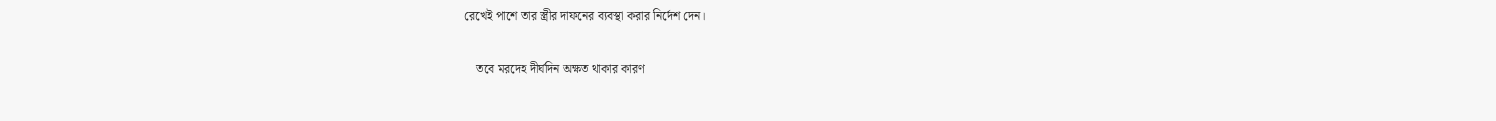রেখেই পাশে তার স্ত্রীর দাফনের ব্যবস্থা করার নির্দেশ দেন।

    তবে মরদেহ দীর্ঘদিন অক্ষত থাকার কারণ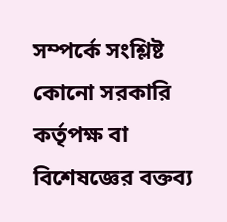সম্পর্কে সংশ্লিষ্ট কোনো সরকারি কর্তৃপক্ষ বা বিশেষজ্ঞের বক্তব্য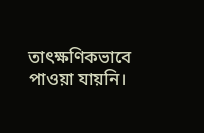তাৎক্ষণিকভাবে পাওয়া যায়নি।